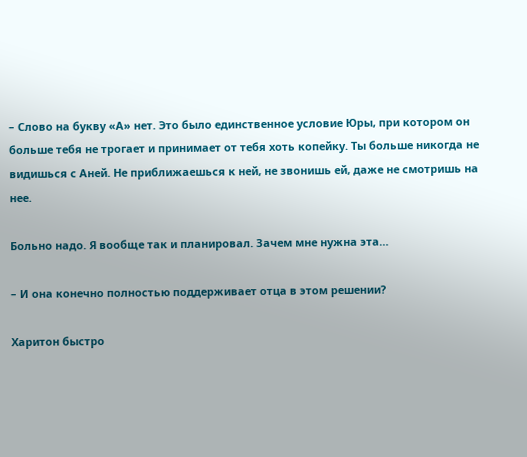– Слово на букву «А» нет. Это было единственное условие Юры, при котором он больше тебя не трогает и принимает от тебя хоть копейку. Ты больше никогда не видишься с Аней. Не приближаешься к ней, не звонишь ей, даже не смотришь на нее.

Больно надо. Я вообще так и планировал. Зачем мне нужна эта…

– И она конечно полностью поддерживает отца в этом решении?

Харитон быстро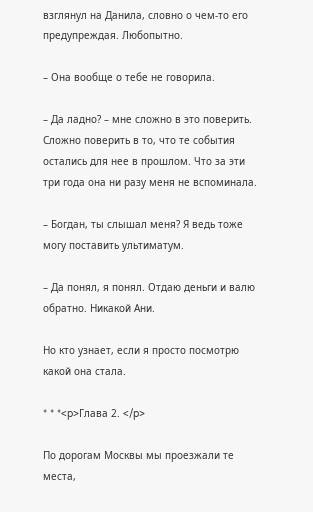взглянул на Данила, словно о чем-то его предупреждая. Любопытно.

– Она вообще о тебе не говорила.

– Да ладно? – мне сложно в это поверить. Сложно поверить в то, что те события остались для нее в прошлом. Что за эти три года она ни разу меня не вспоминала.

– Богдан, ты слышал меня? Я ведь тоже могу поставить ультиматум.

– Да понял, я понял. Отдаю деньги и валю обратно. Никакой Ани.

Но кто узнает, если я просто посмотрю какой она стала.

* * *<p>Глава 2. </p>

По дорогам Москвы мы проезжали те места,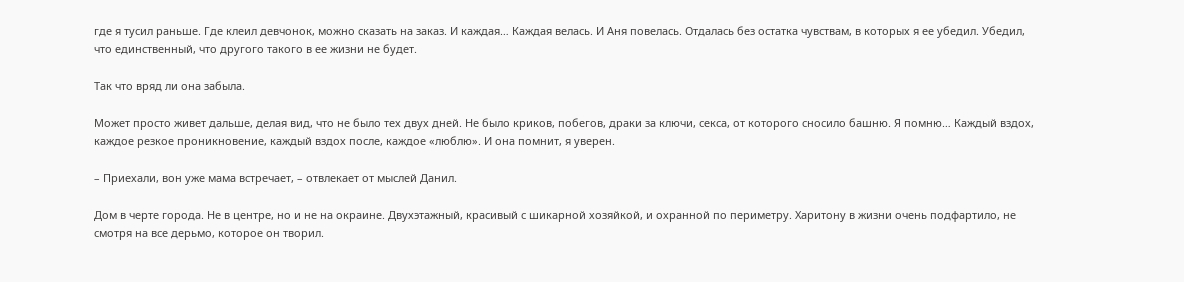где я тусил раньше. Где клеил девчонок, можно сказать на заказ. И каждая… Каждая велась. И Аня повелась. Отдалась без остатка чувствам, в которых я ее убедил. Убедил, что единственный, что другого такого в ее жизни не будет.

Так что вряд ли она забыла.

Может просто живет дальше, делая вид, что не было тех двух дней. Не было криков, побегов, драки за ключи, секса, от которого сносило башню. Я помню… Каждый вздох, каждое резкое проникновение, каждый вздох после, каждое «люблю». И она помнит, я уверен.

– Приехали, вон уже мама встречает, – отвлекает от мыслей Данил.

Дом в черте города. Не в центре, но и не на окраине. Двухэтажный, красивый с шикарной хозяйкой, и охранной по периметру. Харитону в жизни очень подфартило, не смотря на все дерьмо, которое он творил.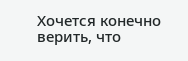Хочется конечно верить, что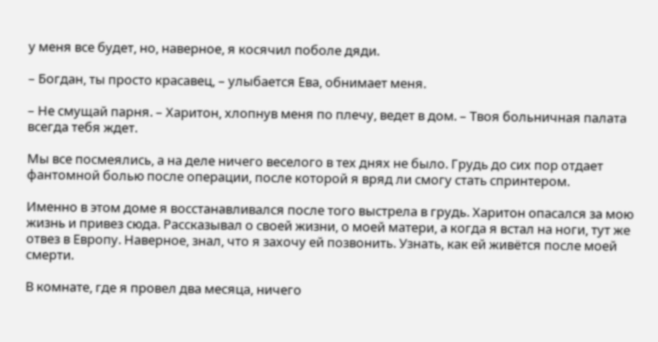у меня все будет, но, наверное, я косячил поболе дяди.

– Богдан, ты просто красавец, – улыбается Ева, обнимает меня.

– Не смущай парня. – Харитон, хлопнув меня по плечу, ведет в дом. – Твоя больничная палата всегда тебя ждет.

Мы все посмеялись, а на деле ничего веселого в тех днях не было. Грудь до сих пор отдает фантомной болью после операции, после которой я вряд ли смогу стать спринтером.

Именно в этом доме я восстанавливался после того выстрела в грудь. Харитон опасался за мою жизнь и привез сюда. Рассказывал о своей жизни, о моей матери, а когда я встал на ноги, тут же отвез в Европу. Наверное, знал, что я захочу ей позвонить. Узнать, как ей живётся после моей смерти.

В комнате, где я провел два месяца, ничего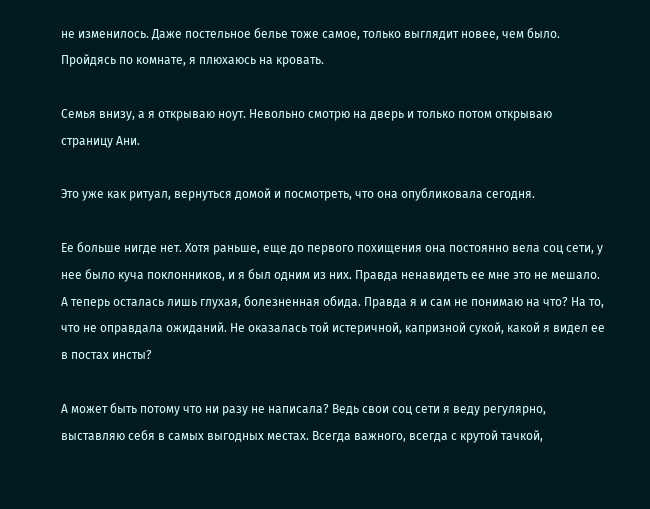не изменилось. Даже постельное белье тоже самое, только выглядит новее, чем было. Пройдясь по комнате, я плюхаюсь на кровать.

Семья внизу, а я открываю ноут. Невольно смотрю на дверь и только потом открываю страницу Ани.

Это уже как ритуал, вернуться домой и посмотреть, что она опубликовала сегодня.

Ее больше нигде нет. Хотя раньше, еще до первого похищения она постоянно вела соц сети, у нее было куча поклонников, и я был одним из них. Правда ненавидеть ее мне это не мешало. А теперь осталась лишь глухая, болезненная обида. Правда я и сам не понимаю на что? На то, что не оправдала ожиданий. Не оказалась той истеричной, капризной сукой, какой я видел ее в постах инсты?

А может быть потому что ни разу не написала? Ведь свои соц сети я веду регулярно, выставляю себя в самых выгодных местах. Всегда важного, всегда с крутой тачкой,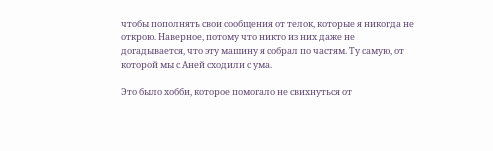чтобы пополнять свои сообщения от телок, которые я никогда не открою. Наверное, потому что никто из них даже не догадывается, что эту машину я собрал по частям. Ту самую, от которой мы с Аней сходили с ума.

Это было хобби, которое помогало не свихнуться от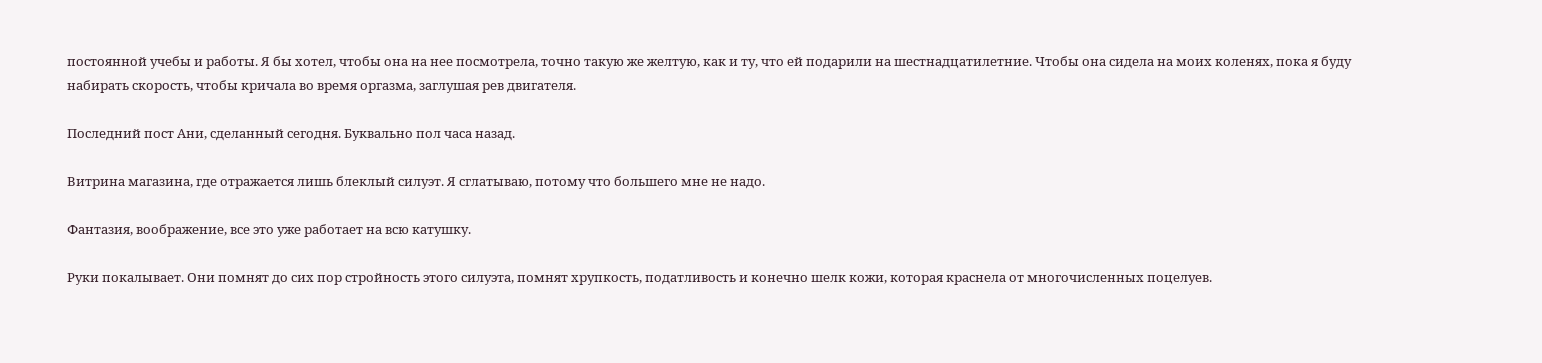постоянной учебы и работы. Я бы хотел, чтобы она на нее посмотрела, точно такую же желтую, как и ту, что ей подарили на шестнадцатилетние. Чтобы она сидела на моих коленях, пока я буду набирать скорость, чтобы кричала во время оргазма, заглушая рев двигателя.

Последний пост Ани, сделанный сегодня. Буквально пол часа назад.

Витрина магазина, где отражается лишь блеклый силуэт. Я сглатываю, потому что большего мне не надо.

Фантазия, воображение, все это уже работает на всю катушку.

Руки покалывает. Они помнят до сих пор стройность этого силуэта, помнят хрупкость, податливость и конечно шелк кожи, которая краснела от многочисленных поцелуев.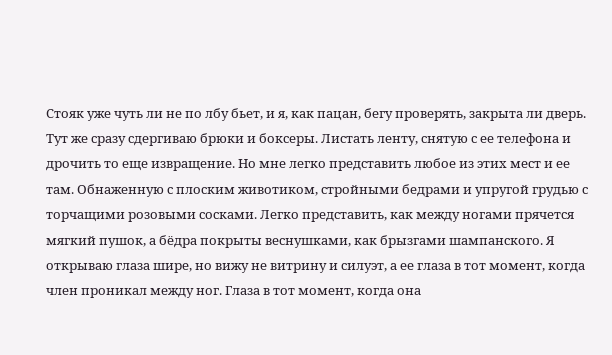Стояк уже чуть ли не по лбу бьет, и я, как пацан, бегу проверять, закрыта ли дверь. Тут же сразу сдергиваю брюки и боксеры. Листать ленту, снятую с ее телефона и дрочить то еще извращение. Но мне легко представить любое из этих мест и ее там. Обнаженную с плоским животиком, стройными бедрами и упругой грудью с торчащими розовыми сосками. Легко представить, как между ногами прячется мягкий пушок, а бёдра покрыты веснушками, как брызгами шампанского. Я открываю глаза шире, но вижу не витрину и силуэт, а ее глаза в тот момент, когда член проникал между ног. Глаза в тот момент, когда она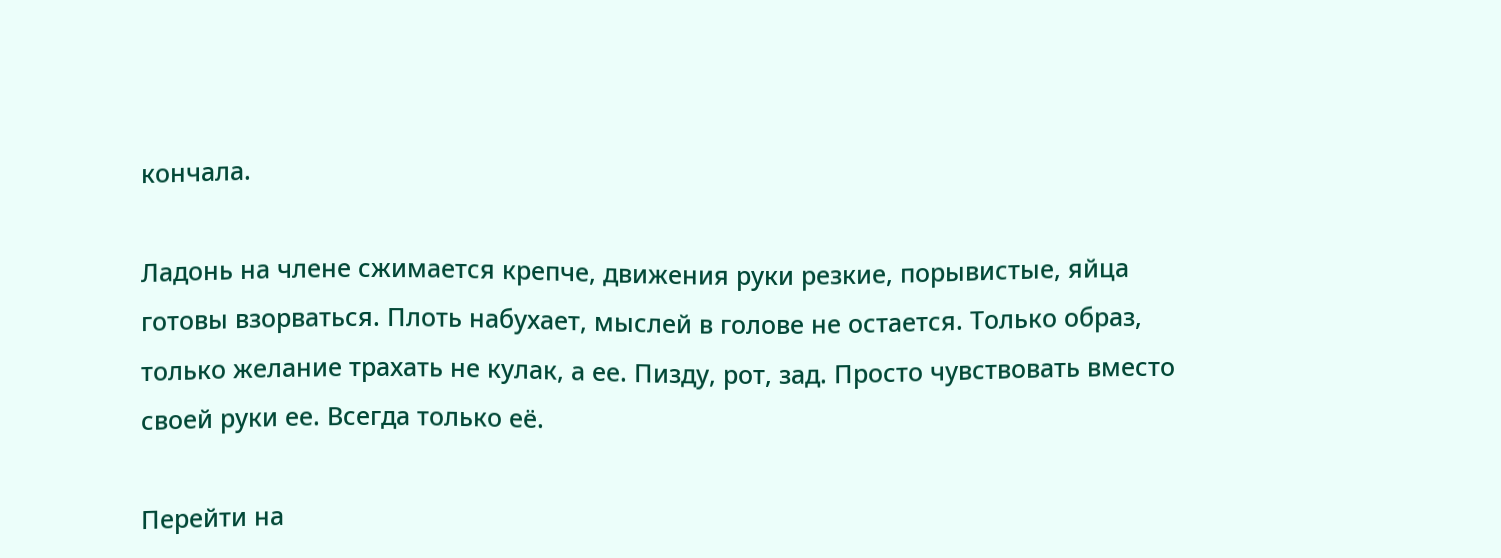кончала.

Ладонь на члене сжимается крепче, движения руки резкие, порывистые, яйца готовы взорваться. Плоть набухает, мыслей в голове не остается. Только образ, только желание трахать не кулак, а ее. Пизду, рот, зад. Просто чувствовать вместо своей руки ее. Всегда только её.

Перейти на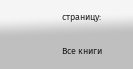страницу:

Все книги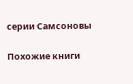серии Самсоновы

Похожие книги